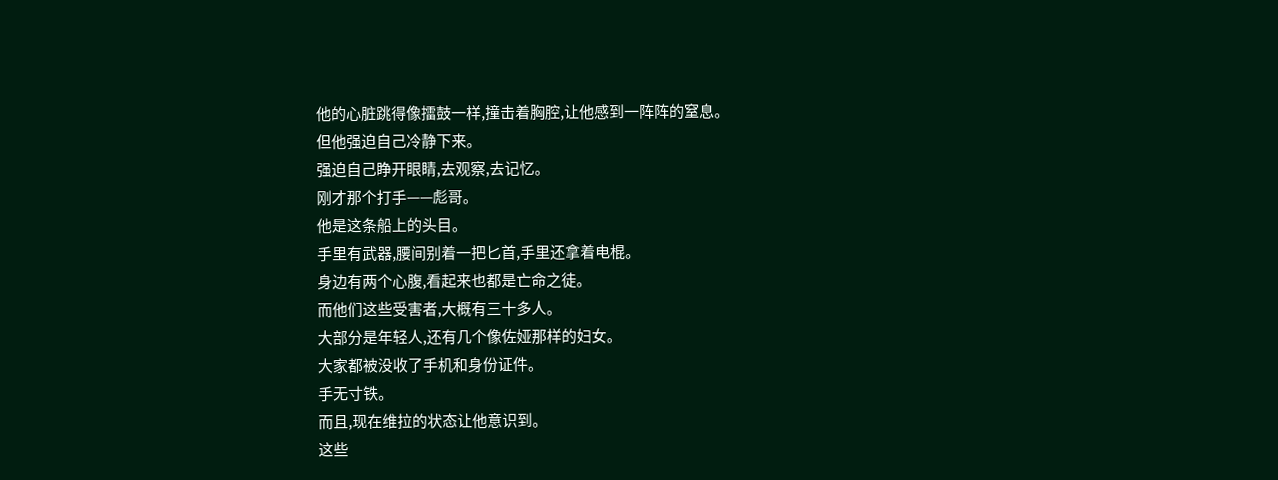他的心脏跳得像擂鼓一样,撞击着胸腔,让他感到一阵阵的窒息。
但他强迫自己冷静下来。
强迫自己睁开眼睛,去观察,去记忆。
刚才那个打手——彪哥。
他是这条船上的头目。
手里有武器,腰间别着一把匕首,手里还拿着电棍。
身边有两个心腹,看起来也都是亡命之徒。
而他们这些受害者,大概有三十多人。
大部分是年轻人,还有几个像佐娅那样的妇女。
大家都被没收了手机和身份证件。
手无寸铁。
而且,现在维拉的状态让他意识到。
这些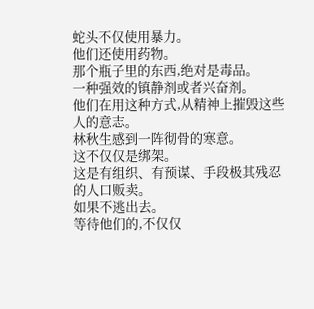蛇头不仅使用暴力。
他们还使用药物。
那个瓶子里的东西,绝对是毒品。
一种强效的镇静剂或者兴奋剂。
他们在用这种方式,从精神上摧毁这些人的意志。
林秋生感到一阵彻骨的寒意。
这不仅仅是绑架。
这是有组织、有预谋、手段极其残忍的人口贩卖。
如果不逃出去。
等待他们的,不仅仅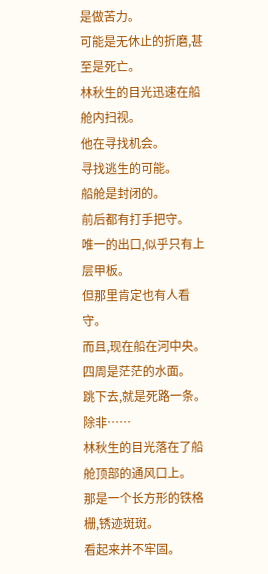是做苦力。
可能是无休止的折磨,甚至是死亡。
林秋生的目光迅速在船舱内扫视。
他在寻找机会。
寻找逃生的可能。
船舱是封闭的。
前后都有打手把守。
唯一的出口,似乎只有上层甲板。
但那里肯定也有人看守。
而且,现在船在河中央。
四周是茫茫的水面。
跳下去,就是死路一条。
除非……
林秋生的目光落在了船舱顶部的通风口上。
那是一个长方形的铁格栅,锈迹斑斑。
看起来并不牢固。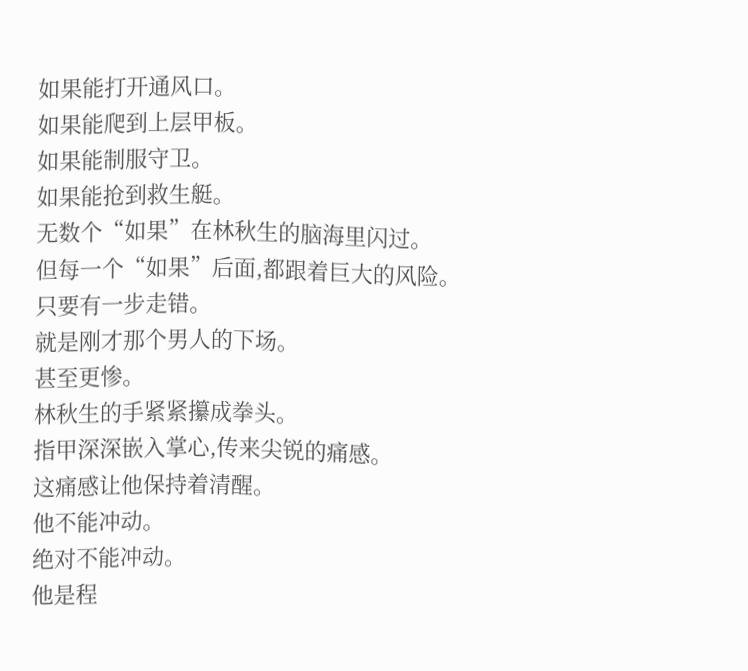如果能打开通风口。
如果能爬到上层甲板。
如果能制服守卫。
如果能抢到救生艇。
无数个“如果”在林秋生的脑海里闪过。
但每一个“如果”后面,都跟着巨大的风险。
只要有一步走错。
就是刚才那个男人的下场。
甚至更惨。
林秋生的手紧紧攥成拳头。
指甲深深嵌入掌心,传来尖锐的痛感。
这痛感让他保持着清醒。
他不能冲动。
绝对不能冲动。
他是程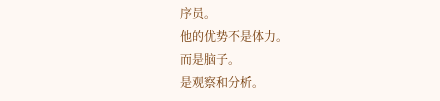序员。
他的优势不是体力。
而是脑子。
是观察和分析。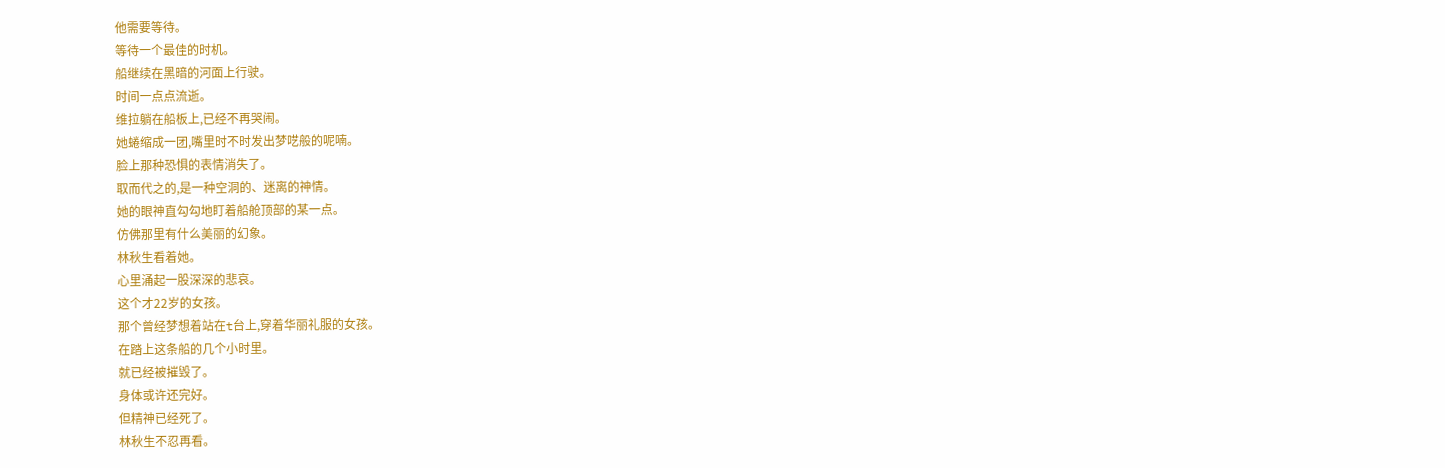他需要等待。
等待一个最佳的时机。
船继续在黑暗的河面上行驶。
时间一点点流逝。
维拉躺在船板上,已经不再哭闹。
她蜷缩成一团,嘴里时不时发出梦呓般的呢喃。
脸上那种恐惧的表情消失了。
取而代之的,是一种空洞的、迷离的神情。
她的眼神直勾勾地盯着船舱顶部的某一点。
仿佛那里有什么美丽的幻象。
林秋生看着她。
心里涌起一股深深的悲哀。
这个才22岁的女孩。
那个曾经梦想着站在t台上,穿着华丽礼服的女孩。
在踏上这条船的几个小时里。
就已经被摧毁了。
身体或许还完好。
但精神已经死了。
林秋生不忍再看。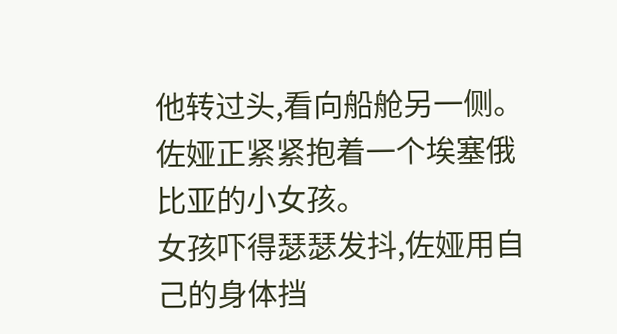他转过头,看向船舱另一侧。
佐娅正紧紧抱着一个埃塞俄比亚的小女孩。
女孩吓得瑟瑟发抖,佐娅用自己的身体挡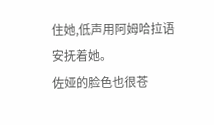住她,低声用阿姆哈拉语安抚着她。
佐娅的脸色也很苍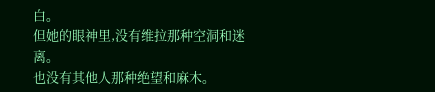白。
但她的眼神里,没有维拉那种空洞和迷离。
也没有其他人那种绝望和麻木。